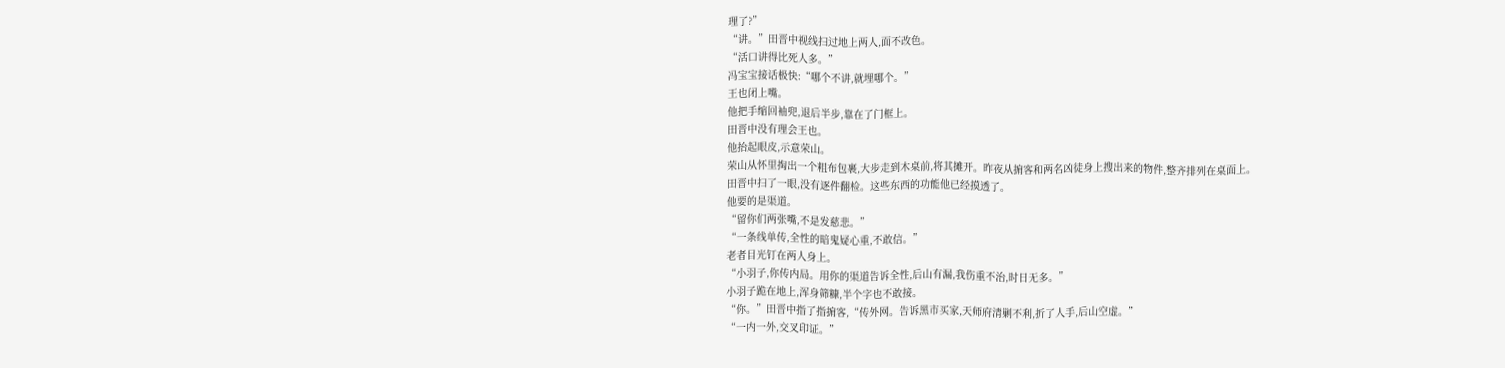理了?”
“讲。”田晋中视线扫过地上两人,面不改色。
“活口讲得比死人多。”
冯宝宝接话极快:“哪个不讲,就埋哪个。”
王也闭上嘴。
他把手缩回袖兜,退后半步,靠在了门框上。
田晋中没有理会王也。
他抬起眼皮,示意荣山。
荣山从怀里掏出一个粗布包裹,大步走到木桌前,将其摊开。昨夜从掮客和两名凶徒身上搜出来的物件,整齐排列在桌面上。
田晋中扫了一眼,没有逐件翻检。这些东西的功能他已经摸透了。
他要的是渠道。
“留你们两张嘴,不是发慈悲。”
“一条线单传,全性的暗鬼疑心重,不敢信。”
老者目光钉在两人身上。
“小羽子,你传内局。用你的渠道告诉全性,后山有漏,我伤重不治,时日无多。”
小羽子跪在地上,浑身筛糠,半个字也不敢接。
“你。”田晋中指了指掮客,“传外网。告诉黑市买家,天师府清剿不利,折了人手,后山空虚。”
“一内一外,交叉印证。”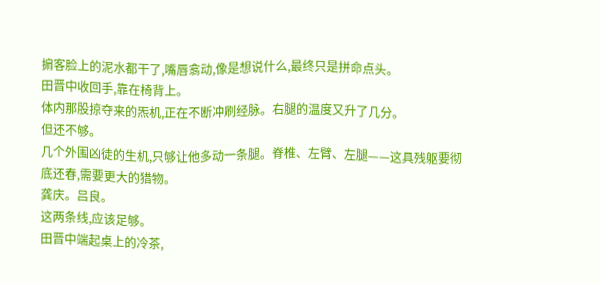掮客脸上的泥水都干了,嘴唇翕动,像是想说什么,最终只是拼命点头。
田晋中收回手,靠在椅背上。
体内那股掠夺来的炁机,正在不断冲刷经脉。右腿的温度又升了几分。
但还不够。
几个外围凶徒的生机,只够让他多动一条腿。脊椎、左臂、左腿——这具残躯要彻底还春,需要更大的猎物。
龚庆。吕良。
这两条线,应该足够。
田晋中端起桌上的冷茶,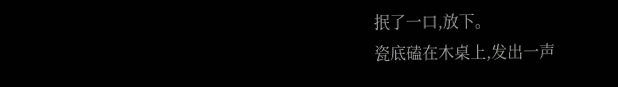抿了一口,放下。
瓷底磕在木桌上,发出一声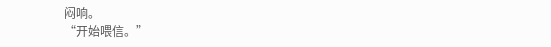闷响。
“开始喂信。”